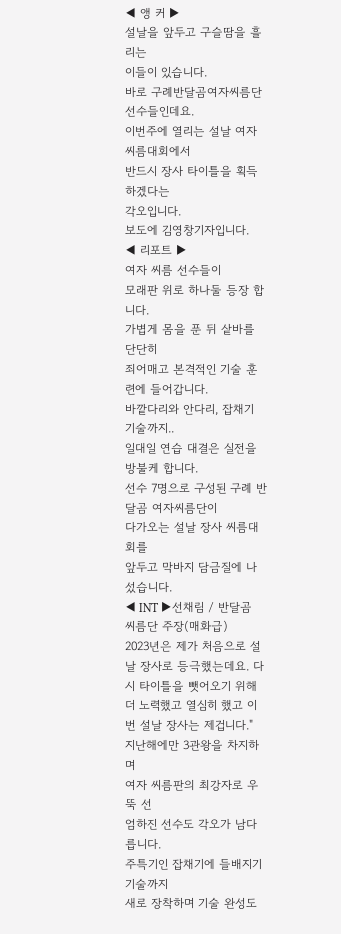◀ 앵 커 ▶
설날을 앞두고 구슬땀을 흘리는
이들이 있습니다.
바로 구례반달곰여자씨름단 선수들인데요.
이번주에 열리는 설날 여자 씨름대회에서
반드시 장사 타이틀을 획득하겠다는
각오입니다.
보도에 김영창기자입니다.
◀ 리포트 ▶
여자 씨름 선수들이
모래판 위로 하나둘 등장 합니다.
가볍게 몸을 푼 뒤 샅바를 단단히
죄어매고 본격적인 기술 훈련에 들어갑니다.
바깥다리와 안다리, 잡채기 기술까지..
일대일 연습 대결은 실전을 방불케 합니다.
선수 7명으로 구성된 구례 반달곰 여자씨름단이
다가오는 설날 장사 씨름대회를
앞두고 막바지 담금질에 나섰습니다.
◀ INT ▶선채림 / 반달곰 씨름단 주장(매화급)
2023년은 제가 처음으로 설날 장사로 등극했는데요. 다시 타이틀을 뺏어오기 위해 더 노력했고 열심히 했고 이번 설날 장사는 제겁니다."
지난해에만 3관왕을 차지하며
여자 씨름판의 최강자로 우뚝 선
엄하진 선수도 각오가 남다릅니다.
주특기인 잡채기에 들배지기 기술까지
새로 장착하며 기술 완성도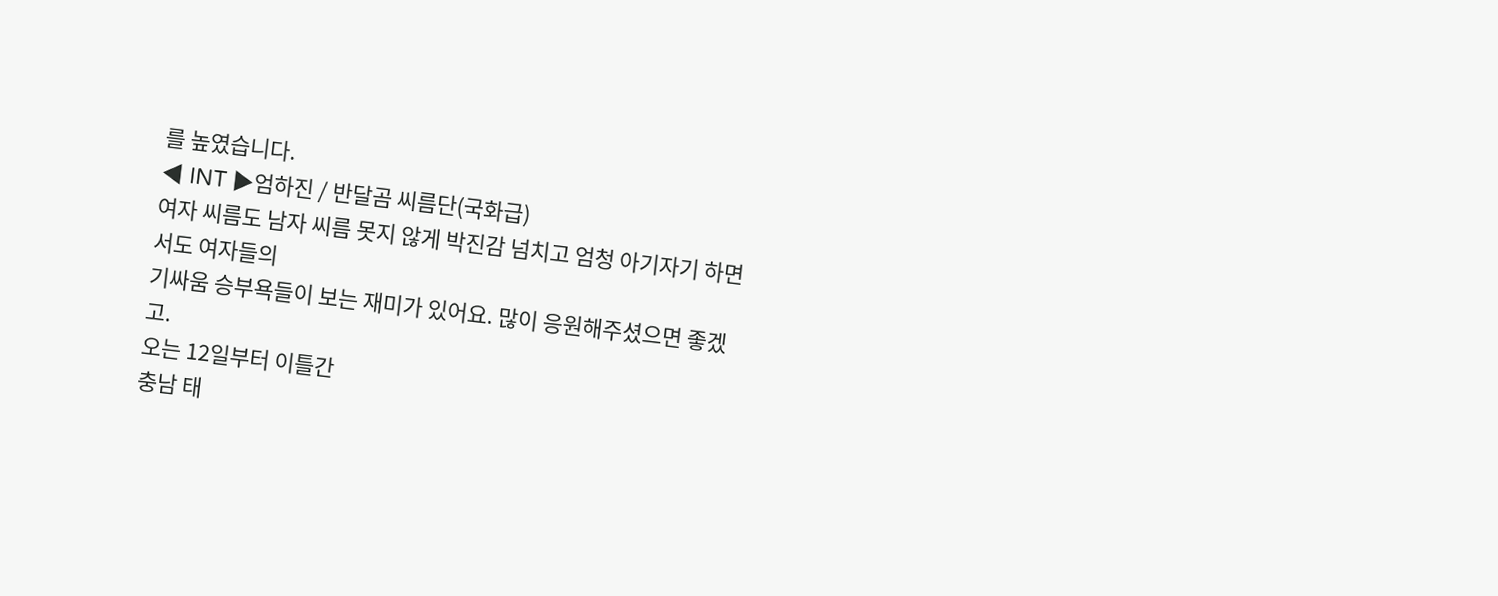를 높였습니다.
◀ INT ▶엄하진 / 반달곰 씨름단(국화급)
여자 씨름도 남자 씨름 못지 않게 박진감 넘치고 엄청 아기자기 하면서도 여자들의
기싸움 승부욕들이 보는 재미가 있어요. 많이 응원해주셨으면 좋겠고.
오는 12일부터 이틀간
충남 태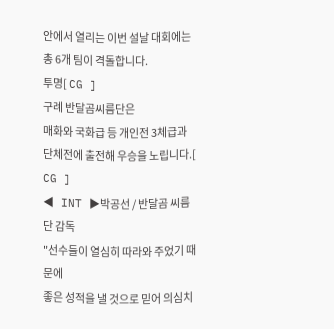안에서 열리는 이번 설날 대회에는
총 6개 팀이 격돌합니다.
투명[ CG ]
구례 반달곰씨름단은
매화와 국화급 등 개인전 3체급과
단체전에 출전해 우승을 노립니다.[ CG ]
◀ INT ▶박공선 / 반달곰 씨름단 감독
"선수들이 열심히 따라와 주었기 때문에
좋은 성적을 낼 것으로 믿어 의심치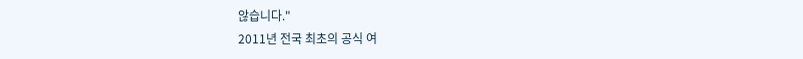않습니다."
2011년 전국 최초의 공식 여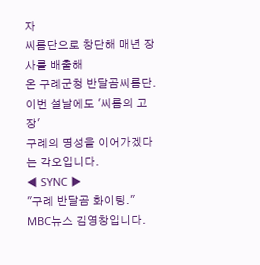자
씨름단으로 창단해 매년 장사를 배출해
온 구례군청 반달곰씨름단.
이번 설날에도 '씨름의 고장'
구례의 명성을 이어가겠다는 각오입니다.
◀ SYNC ▶
"구례 반달곰 화이팅."
MBC뉴스 김영창입니다.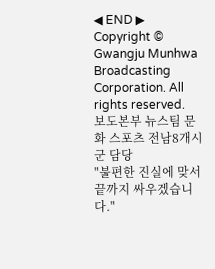◀ END ▶
Copyright © Gwangju Munhwa Broadcasting Corporation. All rights reserved.
보도본부 뉴스팀 문화 스포츠 전남8개시군 담당
"불편한 진실에 맞서 끝까지 싸우겠습니다."